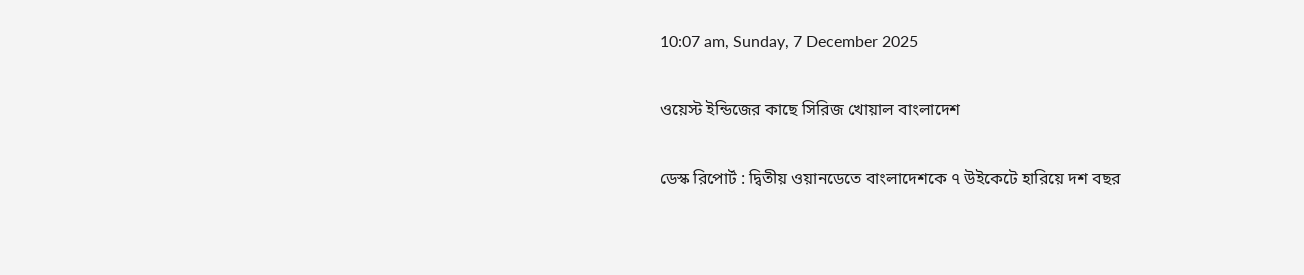10:07 am, Sunday, 7 December 2025

ওয়েস্ট ইন্ডিজের কাছে সিরিজ খোয়াল বাংলাদেশ

ডেস্ক রিপোর্ট : দ্বিতীয় ওয়ানডেতে বাংলাদেশকে ৭ উইকেটে হারিয়ে দশ বছর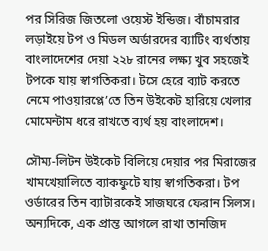পর সিরিজ জিতলো ওয়েস্ট ইন্ডিজ। বাঁচামরার লড়াইয়ে টপ ও মিডল অর্ডারদের ব্যাটিং ব্যর্থতায় বাংলাদেশের দেয়া ২২৮ রানের লক্ষ্য খুব সহজেই টপকে যায় স্বাগতিকরা। টসে হেরে ব্যাট করতে নেমে পাওয়ারপ্লে’তে তিন উইকেট হারিয়ে খেলার মোমেন্টাম ধরে রাখতে ব্যর্থ হয় বাংলাদেশ।

সৌম্য-লিটন উইকেট বিলিয়ে দেয়ার পর মিরাজের খামখেয়ালিতে ব্যাকফুটে যায় স্বাগতিকরা। টপ ওর্ডারের তিন ব্যাটারকেই সাজঘরে ফেরান সিলস। অন্যদিকে, এক প্রান্ত আগলে রাখা তানজিদ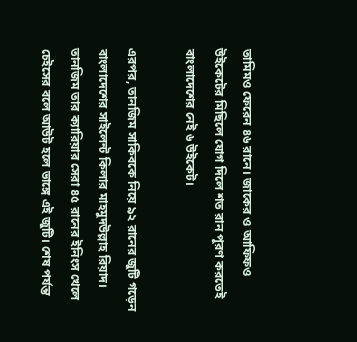তামিমও ফেরেন ৪৬ রানে। জাকের ও আফিফও উইকেটের মিছিলে যোগ দিলে শত রান পূরণ করতেই বাংলাদেশের নেই ৬ উইকেট।

এরপর, তানজিম সাকিবকে নিয়ে ৯২ রানের জুটি গড়েন বাংলাদেশের সাইলেন্ট কিলার মাহমুদউল্লাহ রিয়াদ। তানজিম তার ক্যারিয়ার সেরা ৪৫ রানের ইনিংস খেলে চেইসের বলে আউট হলে ভাঙ্গে এই জুটি। শেষ পর্যন্ত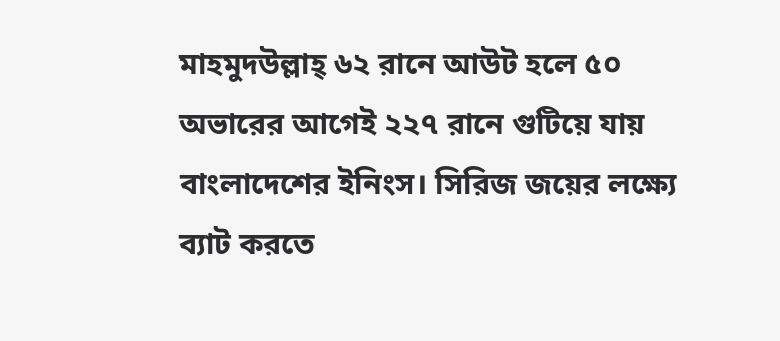মাহমুদউল্লাহ্ ৬২ রানে আউট হলে ৫০ অভারের আগেই ২২৭ রানে গুটিয়ে যায় বাংলাদেশের ইনিংস। সিরিজ জয়ের লক্ষ্যে ব্যাট করতে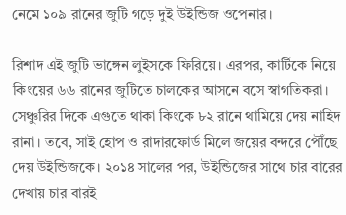নেমে ১০৯ রানের জুটি গড়ে দুই উইন্ডিজ ওপেনার।

রিশাদ এই জুটি ভাঙ্গেন লুইসকে ফিরিয়ে। এরপর, কার্টিকে নিয়ে কিংয়ের ৬৬ রানের জুটিতে চালকের আসনে বসে স্বাগতিকরা। সেঞ্চুরির দিকে এগুতে থাকা কিংকে ৮২ রানে থামিয়ে দেয় নাহিদ রানা। তবে, সাই হোপ ও রাদারফোর্ড মিলে জয়ের বন্দরে পৌঁছে দেয় উইন্ডিজকে। ২০১৪ সালের পর, উইন্ডিজের সাথে চার বারের দেখায় চার বারই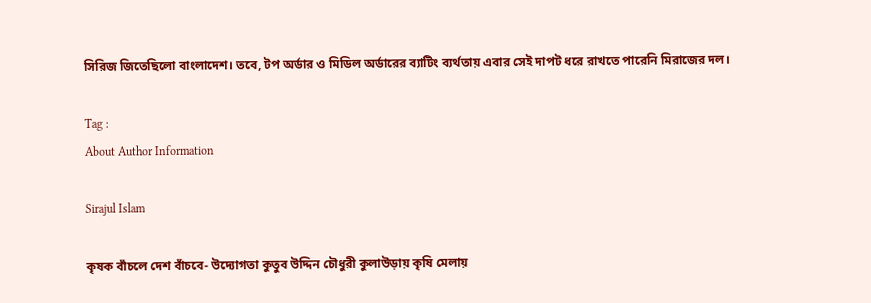সিরিজ জিতেছিলো বাংলাদেশ। তবে, টপ অর্ডার ও মিডিল অর্ডারের ব্যাটিং ব্যর্থতায় এবার সেই দাপট ধরে রাখতে পারেনি মিরাজের দল।

Tag :
About Author Information

Sirajul Islam

কৃষক বাঁচলে দেশ বাঁচবে- উদ্যোগতা কুতুব উদ্দিন চৌধুরী কুলাউড়ায় কৃষি মেলায়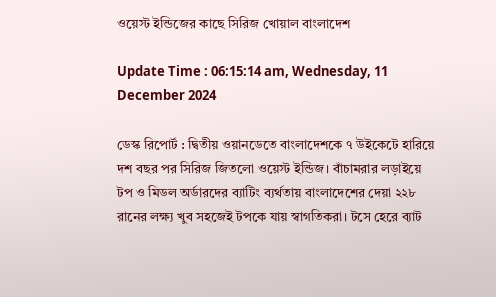ওয়েস্ট ইন্ডিজের কাছে সিরিজ খোয়াল বাংলাদেশ

Update Time : 06:15:14 am, Wednesday, 11 December 2024

ডেস্ক রিপোর্ট : দ্বিতীয় ওয়ানডেতে বাংলাদেশকে ৭ উইকেটে হারিয়ে দশ বছর পর সিরিজ জিতলো ওয়েস্ট ইন্ডিজ। বাঁচামরার লড়াইয়ে টপ ও মিডল অর্ডারদের ব্যাটিং ব্যর্থতায় বাংলাদেশের দেয়া ২২৮ রানের লক্ষ্য খুব সহজেই টপকে যায় স্বাগতিকরা। টসে হেরে ব্যাট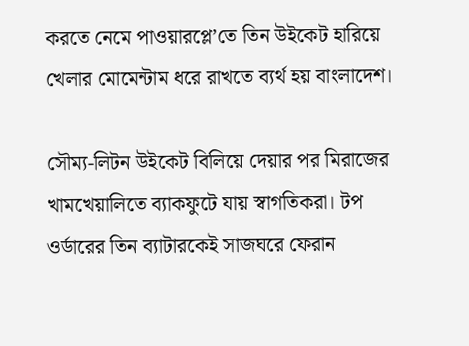করতে নেমে পাওয়ারপ্লে’তে তিন উইকেট হারিয়ে খেলার মোমেন্টাম ধরে রাখতে ব্যর্থ হয় বাংলাদেশ।

সৌম্য-লিটন উইকেট বিলিয়ে দেয়ার পর মিরাজের খামখেয়ালিতে ব্যাকফুটে যায় স্বাগতিকরা। টপ ওর্ডারের তিন ব্যাটারকেই সাজঘরে ফেরান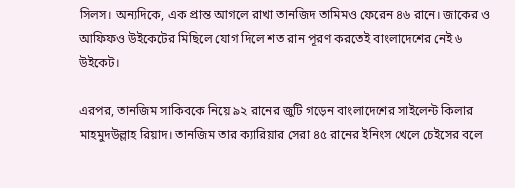সিলস। অন্যদিকে, এক প্রান্ত আগলে রাখা তানজিদ তামিমও ফেরেন ৪৬ রানে। জাকের ও আফিফও উইকেটের মিছিলে যোগ দিলে শত রান পূরণ করতেই বাংলাদেশের নেই ৬ উইকেট।

এরপর, তানজিম সাকিবকে নিয়ে ৯২ রানের জুটি গড়েন বাংলাদেশের সাইলেন্ট কিলার মাহমুদউল্লাহ রিয়াদ। তানজিম তার ক্যারিয়ার সেরা ৪৫ রানের ইনিংস খেলে চেইসের বলে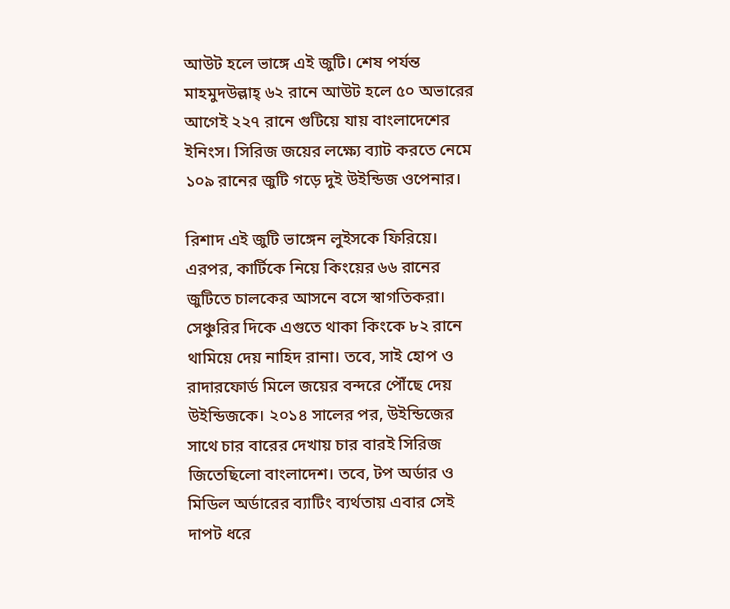আউট হলে ভাঙ্গে এই জুটি। শেষ পর্যন্ত মাহমুদউল্লাহ্ ৬২ রানে আউট হলে ৫০ অভারের আগেই ২২৭ রানে গুটিয়ে যায় বাংলাদেশের ইনিংস। সিরিজ জয়ের লক্ষ্যে ব্যাট করতে নেমে ১০৯ রানের জুটি গড়ে দুই উইন্ডিজ ওপেনার।

রিশাদ এই জুটি ভাঙ্গেন লুইসকে ফিরিয়ে। এরপর, কার্টিকে নিয়ে কিংয়ের ৬৬ রানের জুটিতে চালকের আসনে বসে স্বাগতিকরা। সেঞ্চুরির দিকে এগুতে থাকা কিংকে ৮২ রানে থামিয়ে দেয় নাহিদ রানা। তবে, সাই হোপ ও রাদারফোর্ড মিলে জয়ের বন্দরে পৌঁছে দেয় উইন্ডিজকে। ২০১৪ সালের পর, উইন্ডিজের সাথে চার বারের দেখায় চার বারই সিরিজ জিতেছিলো বাংলাদেশ। তবে, টপ অর্ডার ও মিডিল অর্ডারের ব্যাটিং ব্যর্থতায় এবার সেই দাপট ধরে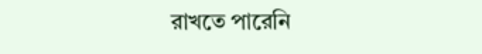রাখতে পারেনি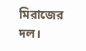মিরাজের দল।